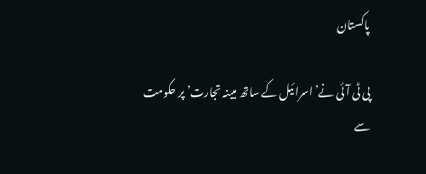پاکستان

پی ٹی آئی نے’اسرائیل کے ساتھ مبینہ تجارت’ پر حکومت سے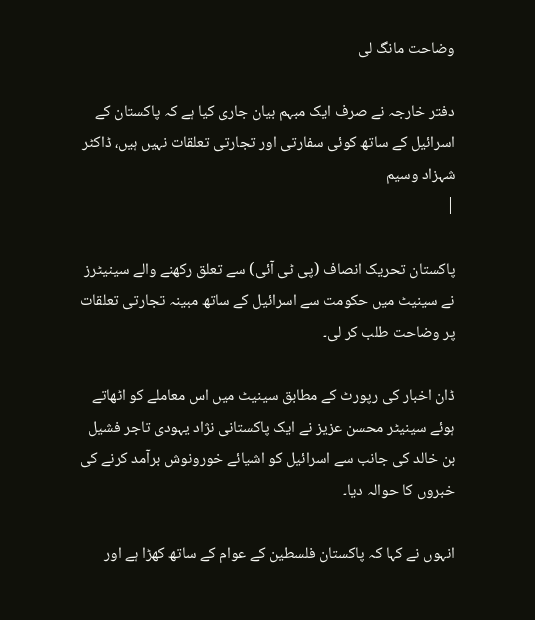وضاحت مانگ لی

دفتر خارجہ نے صرف ایک مبہم بیان جاری کیا ہے کہ پاکستان کے اسرائیل کے ساتھ کوئی سفارتی اور تجارتی تعلقات نہیں ہیں، ڈاکٹر شہزاد وسیم
|

پاکستان تحریک انصاف (پی ٹی آئی) سے تعلق رکھنے والے سینیٹرز نے سینیٹ میں حکومت سے اسرائیل کے ساتھ مبینہ تجارتی تعلقات پر وضاحت طلب کر لی۔

ڈان اخبار کی رپورٹ کے مطابق سینیٹ میں اس معاملے کو اٹھاتے ہوئے سینیٹر محسن عزیز نے ایک پاکستانی نژاد یہودی تاجر فشیل بن خالد کی جانب سے اسرائیل کو اشیائے خورونوش برآمد کرنے کی خبروں کا حوالہ دیا۔

انہوں نے کہا کہ پاکستان فلسطین کے عوام کے ساتھ کھڑا ہے اور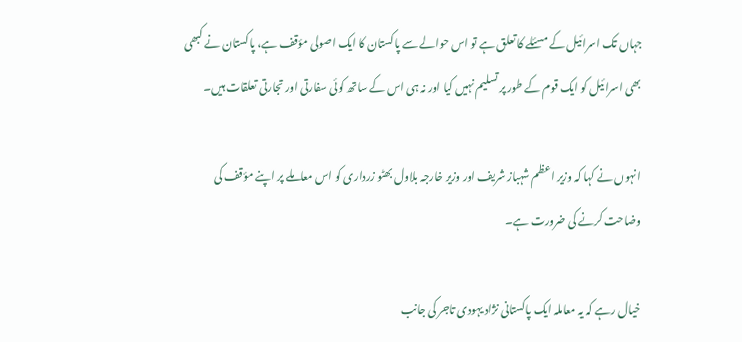جہاں تک اسرائیل کے مسئلے کا تعلق ہے تو اس حوالے سے پاکستان کا ایک اصولی مؤقف ہے، پاکستان نے کبھی بھی اسرائیل کو ایک قوم کے طور پر تسلیم نہیں کیا اور نہ ہی اس کے ساتھ کوئی سفارتی اور تجارتی تعلقات ہیں۔

انہوں نے کہا کہ وزیر اعظم شہباز شریف اور وزیر خارجہ بلاول بھٹو زرداری کو اس معاملے پر اپنے مؤقف کی وضاحت کرنے کی ضرورت ہے۔

خیال رہے کہ یہ معاملہ ایک پاکستانی نژاد یہودی تاجر کی جانب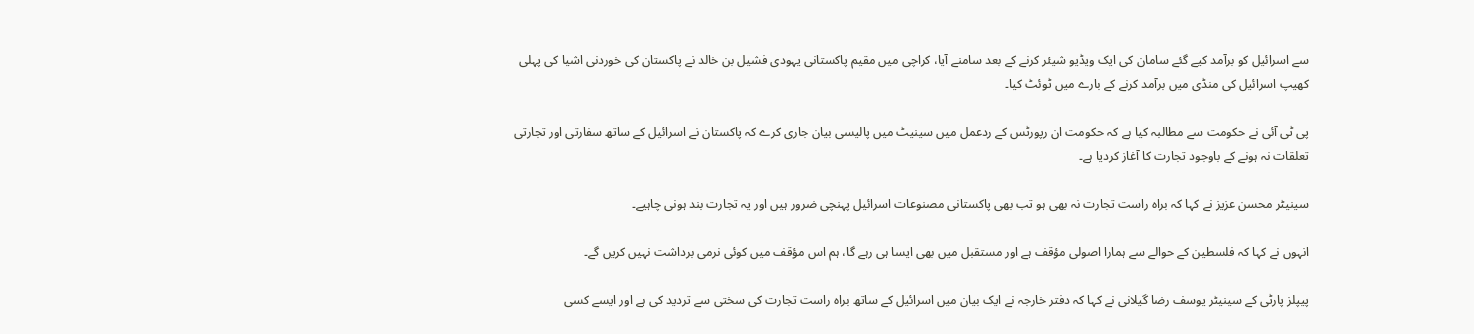سے اسرائیل کو برآمد کیے گئے سامان کی ایک ویڈیو شیئر کرنے کے بعد سامنے آیا، کراچی میں مقیم پاکستانی یہودی فشیل بن خالد نے پاکستان کی خوردنی اشیا کی پہلی کھیپ اسرائیل کی منڈی میں برآمد کرنے کے بارے میں ٹوئٹ کیا۔

پی ٹی آئی نے حکومت سے مطالبہ کیا ہے کہ حکومت ان رپورٹس کے ردعمل میں سینیٹ میں پالیسی بیان جاری کرے کہ پاکستان نے اسرائیل کے ساتھ سفارتی اور تجارتی تعلقات نہ ہونے کے باوجود تجارت کا آغاز کردیا ہے۔

سینیٹر محسن عزیز نے کہا کہ براہ راست تجارت نہ بھی ہو تب بھی پاکستانی مصنوعات اسرائیل پہنچی ضرور ہیں اور یہ تجارت بند ہونی چاہیے۔

انہوں نے کہا کہ فلسطین کے حوالے سے ہمارا اصولی مؤقف ہے اور مستقبل میں بھی ایسا ہی رہے گا، ہم اس مؤقف میں کوئی نرمی برداشت نہیں کریں گے۔

پیپلز پارٹی کے سینیٹر یوسف رضا گیلانی نے کہا کہ دفتر خارجہ نے ایک بیان میں اسرائیل کے ساتھ براہ راست تجارت کی سختی سے تردید کی ہے اور ایسے کسی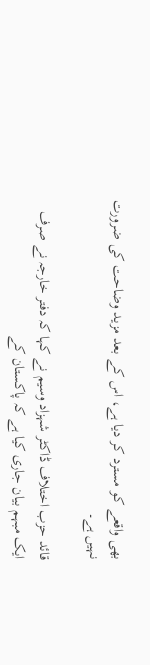بھی واقعے کو مسترد کر دیا ہے، اس کے بعد مزید وضاحت کی ضرورت نہیں ہے۔

قائد حزب اختلاف ڈاکٹر شہزاد وسیم نے کہا کہ دفتر خارجہ نے صرف ایک مبہم بیان جاری کیا ہے کہ پاکستان کے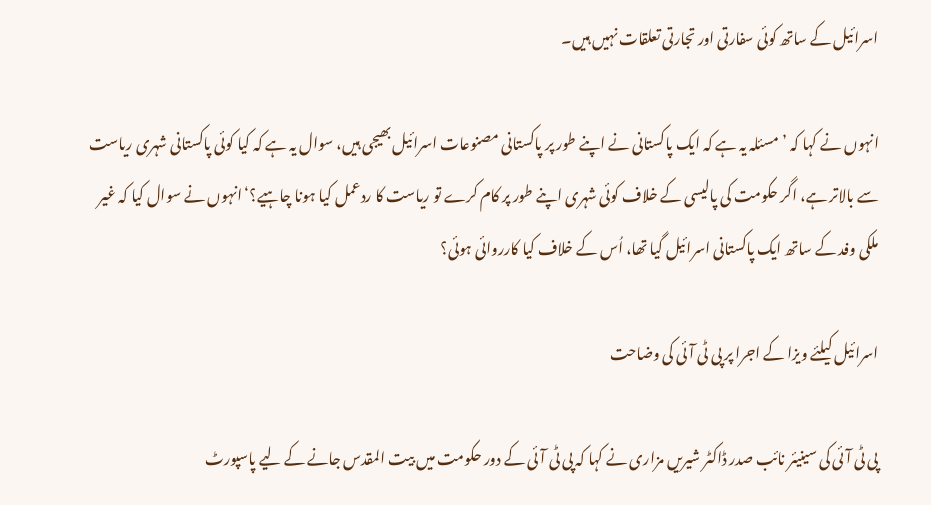اسرائیل کے ساتھ کوئی سفارتی اور تجارتی تعلقات نہیں ہیں۔

انہوں نے کہا کہ ’مسئلہ یہ ہے کہ ایک پاکستانی نے اپنے طور پر پاکستانی مصنوعات اسرائیل بھیجی ہیں، سوال یہ ہے کہ کیا کوئی پاکستانی شہری ریاست سے بالاتر ہے، اگر حکومت کی پالیسی کے خلاف کوئی شہری اپنے طور پر کام کرے تو ریاست کا ردعمل کیا ہونا چاہیے؟‘انہوں نے سوال کیا کہ غیر ملکی وفد کے ساتھ ایک پاکستانی اسرائیل گیا تھا، اُس کے خلاف کیا کارروائی ہوئی؟

اسرائیل کیلئے ویزا کے اجرا پر پی ٹی آئی کی وضاحت

پی ٹی آئی کی سینیئر نائب صدر ڈاکٹر شیریں مزاری نے کہا کہ پی ٹی آئی کے دور حکومت میں بیت المقدس جانے کے لیے پاسپورٹ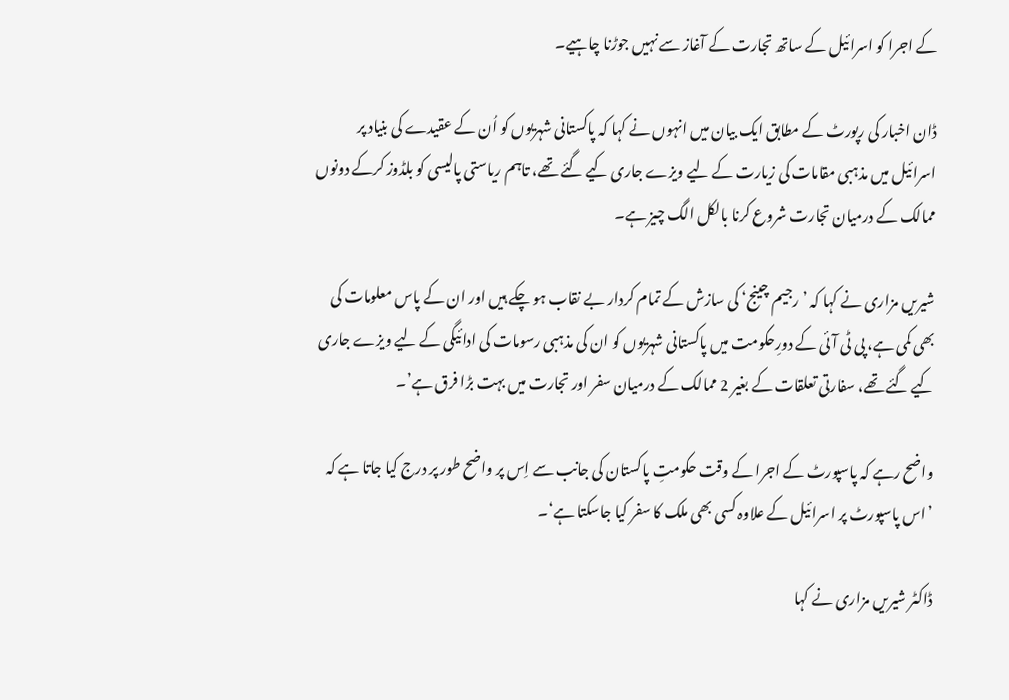کے اجرا کو اسرائیل کے ساتھ تجارت کے آغاز سے نہیں جوڑنا چاہیے۔

ڈان اخبار کی رپورٹ کے مطابق ایک بیان میں انہوں نے کہا کہ پاکستانی شہریوں کو اُن کے عقیدے کی بنیاد پر اسرائیل میں مذہبی مقامات کی زیارت کے لیے ویزے جاری کیے گئے تھے، تاہم ریاستی پالیسی کو بلڈوز کرکے دونوں ممالک کے درمیان تجارت شروع کرنا بالکل الگ چیز ہے۔

شیریں مزاری نے کہا کہ ’رجیم چینج‘ کی سازش کے تمام کردار بے نقاب ہو چکے ہیں اور ان کے پاس معلومات کی بھی کمی ہے، پی ٹی آئی کے دورِحکومت میں پاکستانی شہریوں کو ان کی مذہبی رسومات کی ادائیگی کے لیے ویزے جاری کیے گئے تھے، سفارتی تعلقات کے بغیر 2 ممالک کے درمیان سفر اور تجارت میں بہت بڑا فرق ہے’۔

واضح رہے کہ پاسپورٹ کے اجرا کے وقت حکومتِ پاکستان کی جانب سے اِس پر واضح طور پر درج کیا جاتا ہے کہ ’اس پاسپورٹ پر اسرائیل کے علاوہ کسی بھی ملک کا سفر کیا جاسکتا ہے‘۔

ڈاکٹر شیریں مزاری نے کہا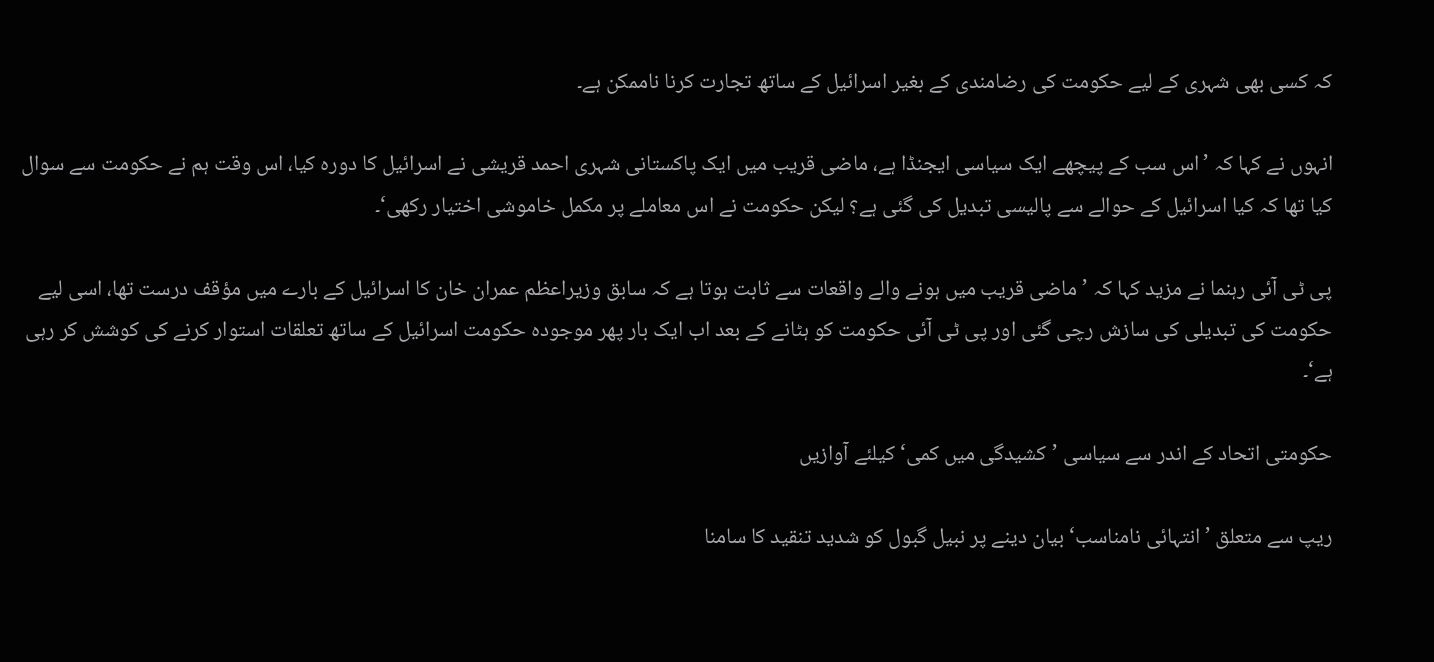کہ کسی بھی شہری کے لیے حکومت کی رضامندی کے بغیر اسرائیل کے ساتھ تجارت کرنا ناممکن ہے۔

انہوں نے کہا کہ ’اس سب کے پیچھے ایک سیاسی ایجنڈا ہے، ماضی قریب میں ایک پاکستانی شہری احمد قریشی نے اسرائیل کا دورہ کیا، اس وقت ہم نے حکومت سے سوال کیا تھا کہ کیا اسرائیل کے حوالے سے پالیسی تبدیل کی گئی ہے؟ لیکن حکومت نے اس معاملے پر مکمل خاموشی اختیار رکھی‘۔

پی ٹی آئی رہنما نے مزید کہا کہ ’ماضی قریب میں ہونے والے واقعات سے ثابت ہوتا ہے کہ سابق وزیراعظم عمران خان کا اسرائیل کے بارے میں مؤقف درست تھا، اسی لیے حکومت کی تبدیلی کی سازش رچی گئی اور پی ٹی آئی حکومت کو ہٹانے کے بعد اب ایک بار پھر موجودہ حکومت اسرائیل کے ساتھ تعلقات استوار کرنے کی کوشش کر رہی ہے‘۔

حکومتی اتحاد کے اندر سے سیاسی ’کشیدگی میں کمی‘ کیلئے آوازیں

ریپ سے متعلق ’انتہائی نامناسب‘ بیان دینے پر نبیل گبول کو شدید تنقید کا سامنا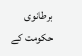برطانوی حکومت کے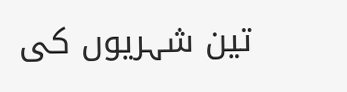تین شہریوں کی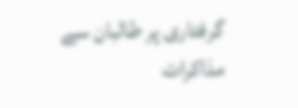گرفتاری پر طالبان سے مذاکرات